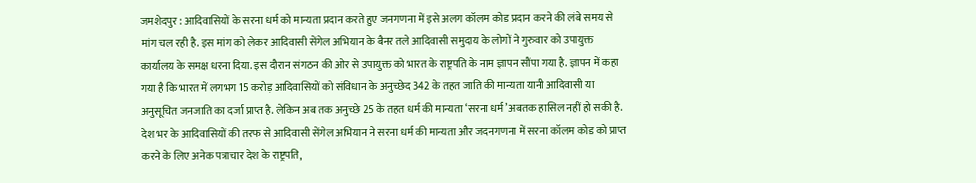जमशेदपुर : आदिवासियों के सरना धर्म को मान्यता प्रदान करते हुए जनगणना में इसे अलग कॉलम कोड प्रदान करने की लंबे समय से मांग चल रही है. इस मांग को लेकर आदिवासी सेंगेल अभियान के बैनर तले आदिवासी समुदाय के लोगों ने गुरुवार को उपायुक्त कार्यालय के समक्ष धरना दिया. इस दौरान संगठन की ओर से उपायुक्त को भारत के राष्ट्रपति के नाम ज्ञापन सौंपा गया है. ज्ञापन में कहा गया है कि भारत में लगभग 15 करोड़ आदिवासियों को संविधान के अनुच्छेद 342 के तहत जाति की मान्यता यानी आदिवासी या अनुसूचित जनजाति का दर्जा प्राप्त है. लेकिन अब तक अनुच्छे 25 के तहत धर्म की मान्यता ‘सरना धर्म’अबतक हासिल नहीं हो सकी है. देश भर के आदिवासियों की तरफ से आदिवासी सेंगेल अभियान ने सरना धर्म की मान्यता और जदनगणना में सरना कॉलम कोड को प्राप्त करने के लिए अनेक पत्राचार देश के राष्ट्रपति,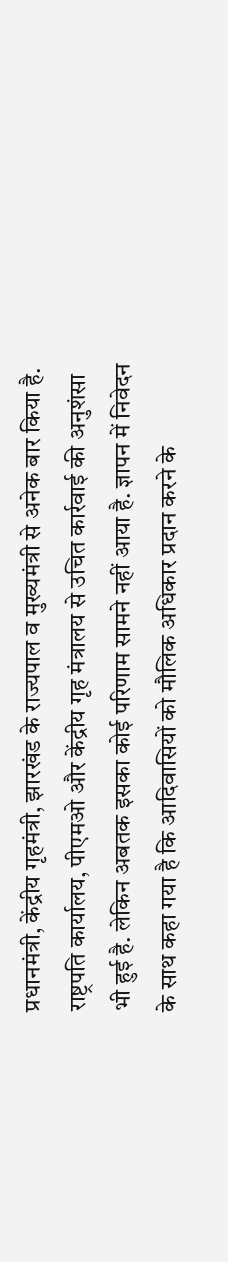प्रधानमंत्री, केंद्रीय गृहमंत्री, झारखंड के राज्यपाल व मुख्यमंत्री से अनेक बार किया है. राष्ट्रपति कार्यालय, पीएमओ और केंद्रीय गृह मंत्रालय से उचित कार्रवाई की अनुशंसा भी हुई है. लेकिन अबतक इसका कोई परिणाम सामने नहीं आया है. ज्ञापन में निवेदन के साथ कहा गया है कि आदिवासियों को मौलिक अधिकार प्रदान करने के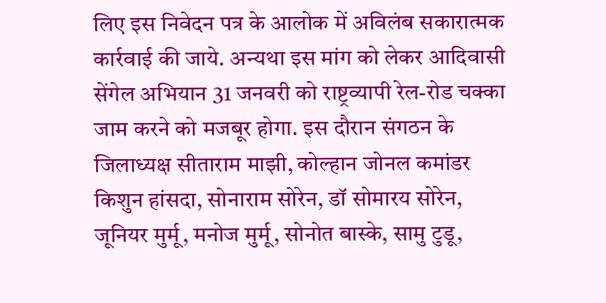लिए इस निवेदन पत्र के आलोक में अविलंब सकारात्मक कार्रवाई की जाये. अन्यथा इस मांग को लेकर आदिवासी सेंगेल अभियान 31 जनवरी को राष्ट्रव्यापी रेल-रोड चक्का जाम करने को मजबूर होगा. इस दौरान संगठन के जिलाध्यक्ष सीताराम माझी, कोल्हान जोनल कमांडर किशुन हांसदा, सोनाराम सोरेन, डॉ सोमारय सोरेन, जूनियर मुर्मू, मनोज मुर्मू, सोनोत बास्के, सामु टुडू,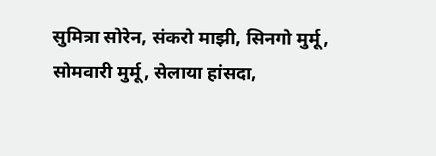सुमित्रा सोरेन, संकरो माझी, सिनगो मुर्मू, सोमवारी मुर्मू, सेलाया हांसदा,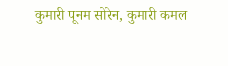कुमारी पूनम सोरेन, कुमारी कमल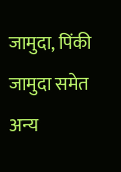जामुदा, पिंकी जामुदा समेत अन्य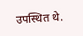उपस्थित थे.